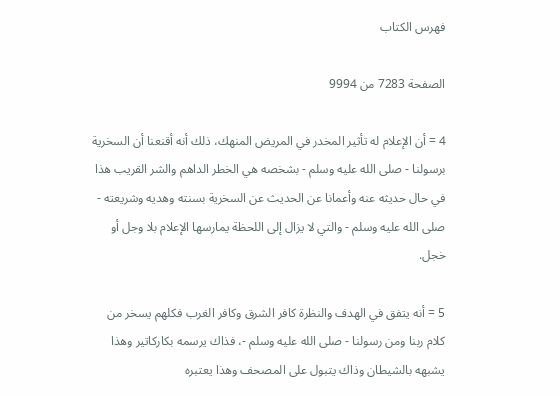فهرس الكتاب

الصفحة 7283 من 9994

4 = أن الإعلام له تأثير المخدر في المريض المنهك، ذلك أنه أقنعنا أن السخرية برسولنا - صلى الله عليه وسلم - بشخصه هي الخطر الداهم والشر القريب هذا في حال حديثه عنه وأعمانا عن الحديث عن السخرية بسنته وهديه وشريعته - صلى الله عليه وسلم - والتي لا يزال إلى اللحظة يمارسها الإعلام بلا وجل أو خجل.

5 = أنه يتفق في الهدف والنظرة كافر الشرق وكافر الغرب فكلهم يسخر من كلام ربنا ومن رسولنا - صلى الله عليه وسلم -، فذاك يرسمه بكاركاتير وهذا يشبهه بالشيطان وذاك يتبول على المصحف وهذا يعتبره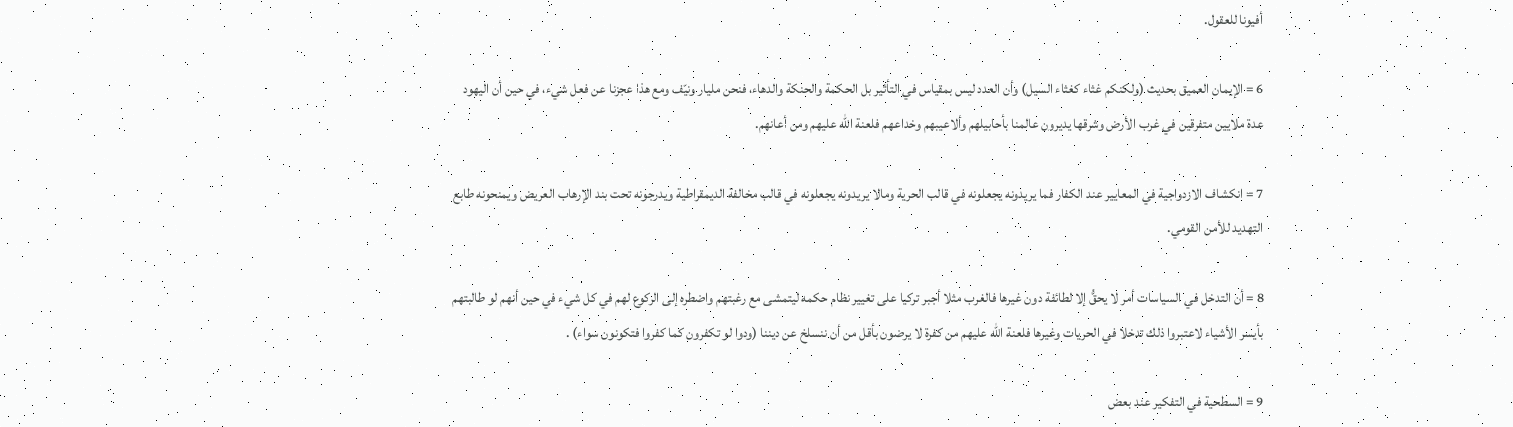أفيونا للعقول.

6 = الإيمان العميق بحديث (ولكنكم غثاء كغثاء السيل) وأن العدد ليس بمقياس في التأثير بل الحكمة والحنكة والدهاء، فنحن مليار ونيّف ومع هذا عجزنا عن فعل شيء، في حين أن اليهود عدة ملايين متفرقين في غرب الأرض وشرقها يديرون عالمنا بأحابيلهم وألاعيبهم وخداعهم فلعنة الله عليهم ومن أعانهم.

7 = انكشاف الازدواجية في المعايير عند الكفار فما يريدونه يجعلونه في قالب الحرية ومالا يريدونه يجعلونه في قالب مخالفة الديمقراطية ويدرجونه تحت بند الإرهاب العريض ويمنحونه طابع التهديد للأمن القومي.

8 = أن التدخل في السياسات أمر لا يحقُّ إلا لطائفة دون غيرها فالغرب مثلا أجبر تركيا على تغيير نظام حكمه ليتمشى مع رغبتهم واضطره إلى الركوع لهم في كل شيء في حين أنهم لو طالبتهم بأيسر الأشياء لاعتبروا ذلك تدخلا في الحريات وغيرها فلعنة الله عليهم من كفرة لا يرضون بأقل من أن ننسلخ عن ديننا (ودوا لو تكفرون كما كفروا فتكونون سواء) .

9 = السطحية في التفكير عند بعض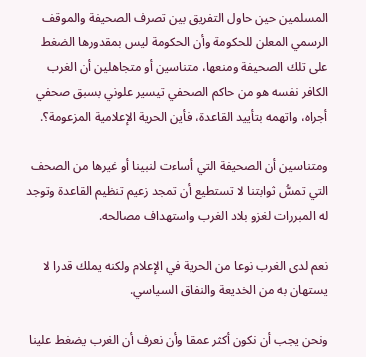المسلمين حين حاول التفريق بين تصرف الصحيفة والموقف الرسمي المعلن للحكومة وأن الحكومة ليس بمقدورها الضغط على تلك الصحيفة ومنعها، متناسين أو متجاهلين أن الغرب الكافر نفسه هو من حاكم الصحفي تيسير علوني بسبق صحفي أجراه، واتهمه بتأييد القاعدة، فأين الحرية الإعلامية المزعومة؟.

ومتناسين أن الصحيفة التي أساءت لنبينا أو غيرها من الصحف التي تمسُّ ثوابتنا لا تستطيع أن تمجد زعيم تنظيم القاعدة وتوجد له المبررات لغزو بلاد الغرب واستهداف مصالحه.

نعم لدى الغرب نوعا من الحرية في الإعلام ولكنه يملك قدرا لا يستهان به من الخديعة والنفاق السياسي.

ونحن يجب أن نكون أكثر عمقا وأن نعرف أن الغرب يضغط علينا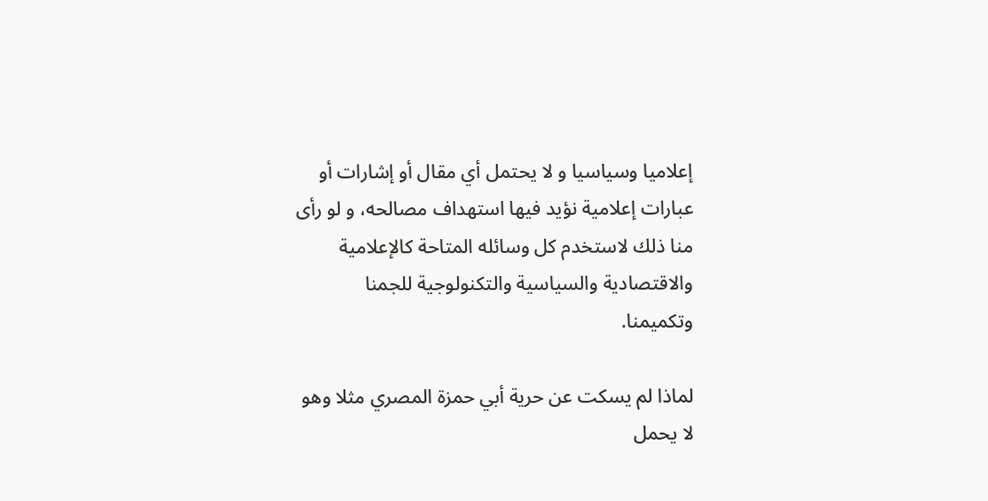إعلاميا وسياسيا و لا يحتمل أي مقال أو إشارات أو عبارات إعلامية نؤيد فيها استهداف مصالحه، و لو رأى منا ذلك لاستخدم كل وسائله المتاحة كالإعلامية والاقتصادية والسياسية والتكنولوجية للجمنا وتكميمنا.

لماذا لم يسكت عن حرية أبي حمزة المصري مثلا وهو لا يحمل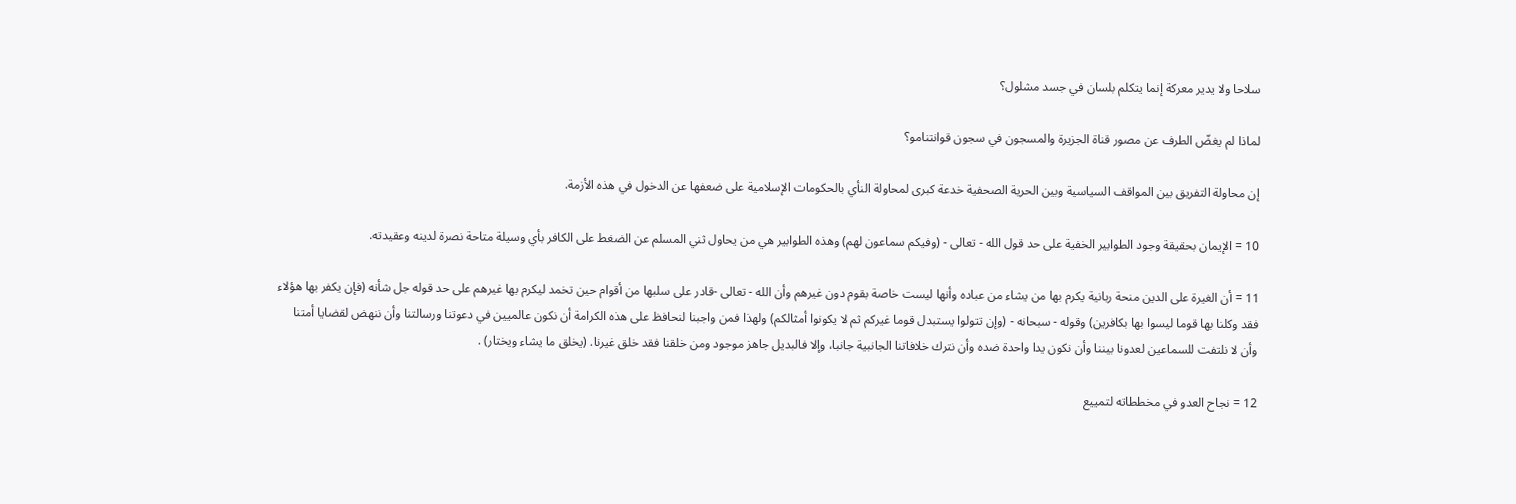سلاحا ولا يدير معركة إنما يتكلم بلسان في جسد مشلول؟

لماذا لم يغضّ الطرف عن مصور قناة الجزيرة والمسجون في سجون قوانتنامو؟

إن محاولة التفريق بين المواقف السياسية وبين الحرية الصحفية خدعة كبرى لمحاولة النأي بالحكومات الإسلامية على ضعفها عن الدخول في هذه الأزمة.

10 = الإيمان بحقيقة وجود الطوابير الخفية على حد قول الله - تعالى - (وفيكم سماعون لهم) وهذه الطوابير هي من يحاول ثني المسلم عن الضغط على الكافر بأي وسيلة متاحة نصرة لدينه وعقيدته.

11 = أن الغيرة على الدين منحة ربانية يكرم بها من يشاء من عباده وأنها ليست خاصة بقوم دون غيرهم وأن الله - تعالى -قادر على سلبها من أقوام حين تخمد ليكرم بها غيرهم على حد قوله جل شأنه (فإن يكفر بها هؤلاء فقد وكلنا بها قوما ليسوا بها بكافرين) وقوله - سبحانه - (وإن تتولوا يستبدل قوما غيركم ثم لا يكونوا أمثالكم) ولهذا فمن واجبنا لنحافظ على هذه الكرامة أن نكون عالميين في دعوتنا ورسالتنا وأن ننهض لقضايا أمتنا وأن لا نلتفت للسماعين لعدونا بيننا وأن نكون يدا واحدة ضده وأن نترك خلافاتنا الجانبية جانبا، وإلا فالبديل جاهز موجود ومن خلقنا فقد خلق غيرنا. (يخلق ما يشاء ويختار) .

12 = نجاح العدو في مخططاته لتمييع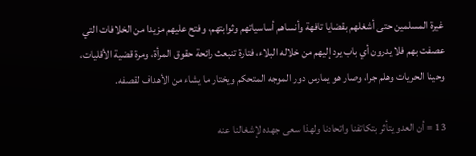غيرة المسلمين حتى أشغلهم بقضايا تافهة وأنساهم أساسياتهم وثوابتهم، وفتح عليهم مزيدا من الخلافات التي عصفت بهم فلا يدرون أي باب يرد إليهم من خلاله البلاء، فتارة تنبعث رائحة حقوق المرأة، ومرة قضية الأقليات، وحينا الحريات وهلم جرا، وصار هو يمارس دور الموجه المتحكم ويختار ما يشاء من الأهداف لقصفه.

13 = أن العدو يتأثر بتكاتفنا واتحادنا ولهذا سعى جهده لإشغالنا عنه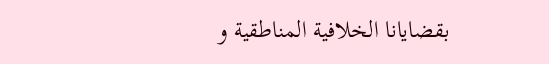بقضايانا الخلافية المناطقية و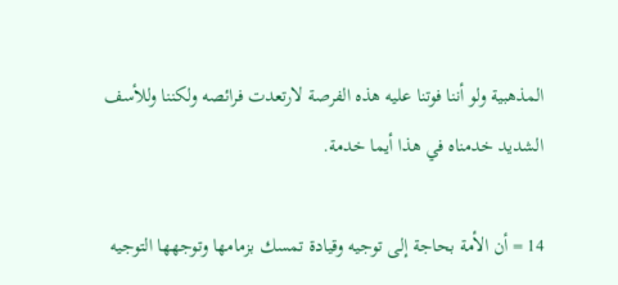المذهبية ولو أننا فوتنا عليه هذه الفرصة لارتعدت فرائصه ولكننا وللأسف الشديد خدمناه في هذا أيما خدمة.

14 = أن الأمة بحاجة إلى توجيه وقيادة تمسك بزمامها وتوجهها التوجيه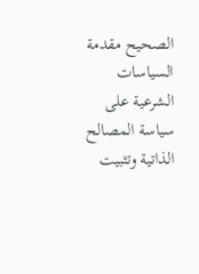الصحيح مقدمة السياسات الشرعية على سياسة المصالح الذاتية وتثبيت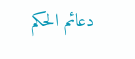دعائم الحكم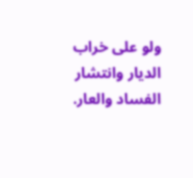ولو على خراب الديار وانتشار الفساد والعار.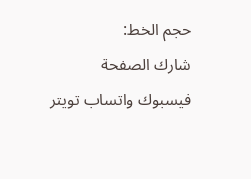حجم الخط:
شارك الصفحة
فيسبوك واتساب تويتر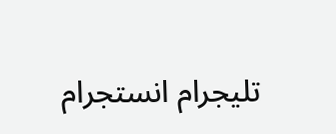تليجرام انستجرام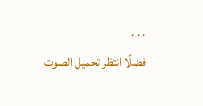. . .
فضلًا انتظر تحميل الصوت